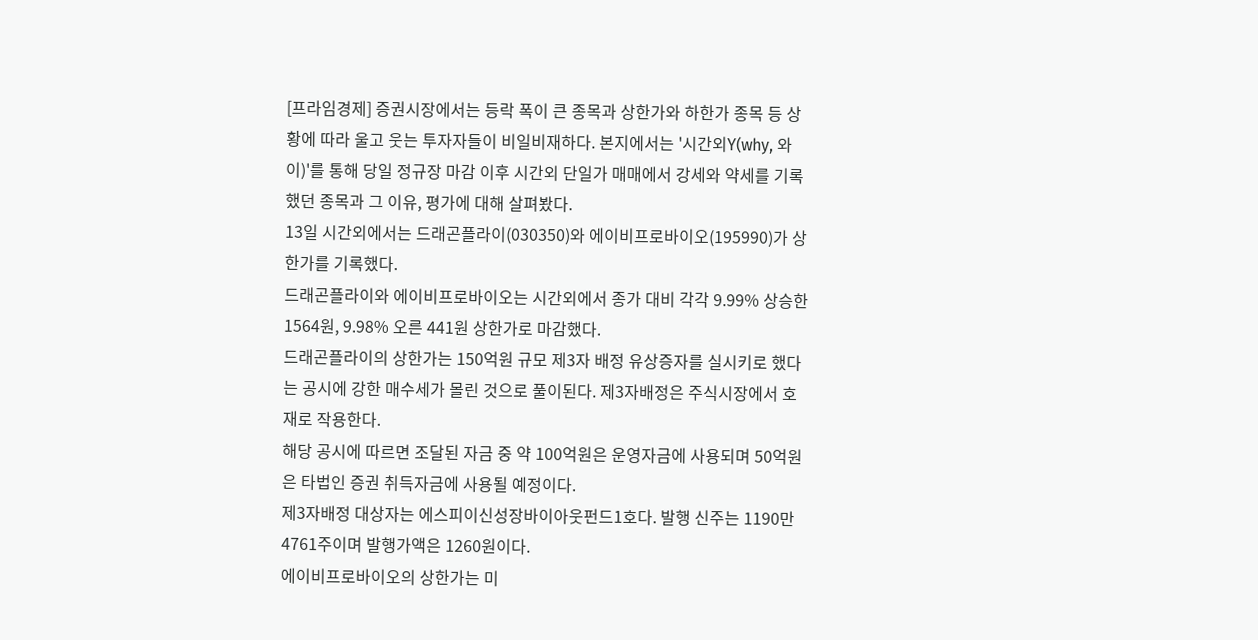[프라임경제] 증권시장에서는 등락 폭이 큰 종목과 상한가와 하한가 종목 등 상황에 따라 울고 웃는 투자자들이 비일비재하다. 본지에서는 '시간외Y(why, 와이)'를 통해 당일 정규장 마감 이후 시간외 단일가 매매에서 강세와 약세를 기록했던 종목과 그 이유, 평가에 대해 살펴봤다.
13일 시간외에서는 드래곤플라이(030350)와 에이비프로바이오(195990)가 상한가를 기록했다.
드래곤플라이와 에이비프로바이오는 시간외에서 종가 대비 각각 9.99% 상승한 1564원, 9.98% 오른 441원 상한가로 마감했다.
드래곤플라이의 상한가는 150억원 규모 제3자 배정 유상증자를 실시키로 했다는 공시에 강한 매수세가 몰린 것으로 풀이된다. 제3자배정은 주식시장에서 호재로 작용한다.
해당 공시에 따르면 조달된 자금 중 약 100억원은 운영자금에 사용되며 50억원은 타법인 증권 취득자금에 사용될 예정이다.
제3자배정 대상자는 에스피이신성장바이아웃펀드1호다. 발행 신주는 1190만4761주이며 발행가액은 1260원이다.
에이비프로바이오의 상한가는 미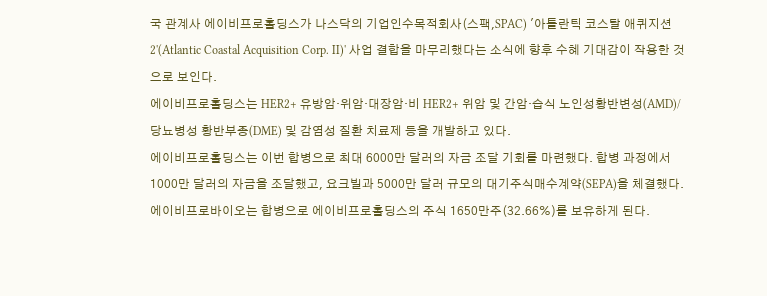국 관계사 에이비프로홀딩스가 나스닥의 기업인수목적회사(스팩,SPAC) '아틀란틱 코스탈 애퀴지션 2'(Atlantic Coastal Acquisition Corp. II)' 사업 결합을 마무리했다는 소식에 향후 수혜 기대감이 작용한 것으로 보인다.
에이비프로홀딩스는 HER2+ 유방암·위암·대장암·비 HER2+ 위암 및 간암·습식 노인성황반변성(AMD)/ 당뇨병성 황반부종(DME) 및 감염성 질환 치료제 등을 개발하고 있다.
에이비프로홀딩스는 이번 합병으로 최대 6000만 달러의 자금 조달 기회를 마련했다. 합병 과정에서 1000만 달러의 자금을 조달했고, 요크빌과 5000만 달러 규모의 대기주식매수계약(SEPA)을 체결했다.
에이비프로바이오는 합병으로 에이비프로홀딩스의 주식 1650만주(32.66%)를 보유하게 된다.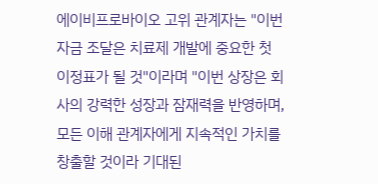에이비프로바이오 고위 관계자는 "이번 자금 조달은 치료제 개발에 중요한 첫 이정표가 될 것"이라며 "이번 상장은 회사의 강력한 성장과 잠재력을 반영하며, 모든 이해 관계자에게 지속적인 가치를 창출할 것이라 기대된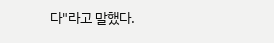다"라고 말했다.